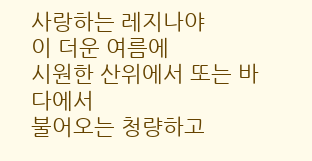사랑하는 레지나야
이 더운 여름에
시원한 산위에서 또는 바다에서
불어오는 청량하고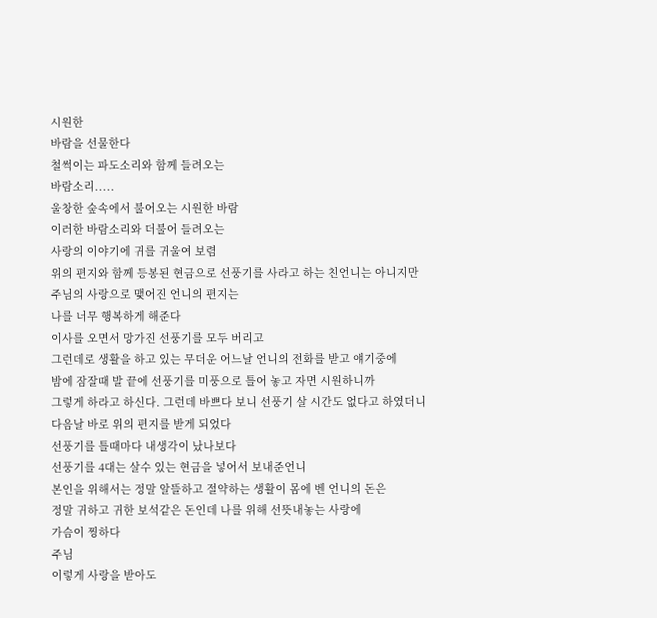시원한
바람을 선물한다
철썩이는 파도소리와 함께 들려오는
바람소리.....
울창한 숲속에서 불어오는 시원한 바람
이러한 바람소리와 더불어 들려오는
사랑의 이야기에 귀를 귀울여 보렴
위의 편지와 함께 등봉된 현금으로 선풍기를 사라고 하는 친언니는 아니지만
주님의 사랑으로 맺어진 언니의 편지는
나를 너무 행복하게 해준다
이사를 오면서 망가진 선풍기를 모두 버리고
그런데로 생활을 하고 있는 무더운 어느날 언니의 전화를 받고 얘기중에
밤에 잠잘때 발 끝에 선풍기를 미풍으로 틀어 놓고 자면 시원하니까
그렇게 하라고 하신다. 그런데 바쁘다 보니 선풍기 살 시간도 없다고 하였더니
다음날 바로 위의 편지를 받게 되었다
선풍기를 틀때마다 내생각이 났나보다
선풍기를 4대는 살수 있는 현금을 넣어서 보내준언니
본인을 위해서는 정말 알뜰하고 절약하는 생활이 몸에 벤 언니의 돈은
정말 귀하고 귀한 보석같은 돈인데 나를 위해 선뜻내놓는 사랑에
가슴이 찡하다
주님
이렇게 사랑을 받아도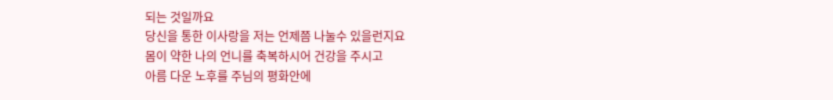되는 것일까요
당신을 통한 이사랑을 저는 언제쯤 나눌수 있을런지요
몸이 약한 나의 언니를 축복하시어 건강을 주시고
아름 다운 노후를 주님의 평화안에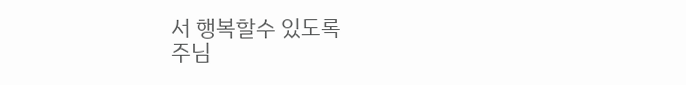서 행복할수 있도록
주님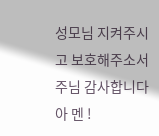성모님 지켜주시고 보호해주소서
주님 감사합니다
아 멘 !